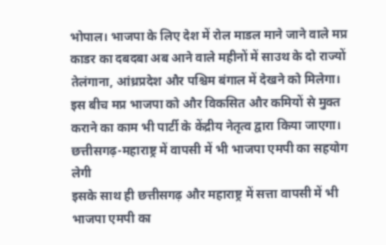भोपाल। भाजपा के लिए देश में रोल माडल माने जाने वाले मप्र काडर का दबदबा अब आने वाले महीनों में साउथ के दो राज्यों तेलंगाना, आंध्रप्रदेश और पश्चिम बंगाल में देखने को मिलेगा। इस बीच मप्र भाजपा को और विकसित और कमियों से मुक्त कराने का काम भी पार्टी के केंद्रीय नेतृत्व द्वारा किया जाएगा।
छत्तीसगढ़-महाराष्ट्र में वापसी में भी भाजपा एमपी का सहयोग लेगी
इसके साथ ही छत्तीसगढ़ और महाराष्ट्र में सत्ता वापसी में भी भाजपा एमपी का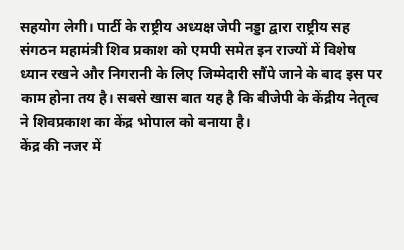सहयोग लेगी। पार्टी के राष्ट्रीय अध्यक्ष जेपी नड्डा द्वारा राष्ट्रीय सह संगठन महामंत्री शिव प्रकाश को एमपी समेत इन राज्यों में विशेष ध्यान रखने और निगरानी के लिए जिम्मेदारी सौंपे जाने के बाद इस पर काम होना तय है। सबसे खास बात यह है कि बीजेपी के केंद्रीय नेतृत्व ने शिवप्रकाश का केंद्र भोपाल को बनाया है।
केंद्र की नजर में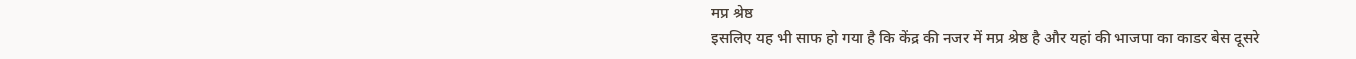मप्र श्रेष्ठ
इसलिए यह भी साफ हो गया है कि केंद्र की नजर में मप्र श्रेष्ठ है और यहां की भाजपा का काडर बेस दूसरे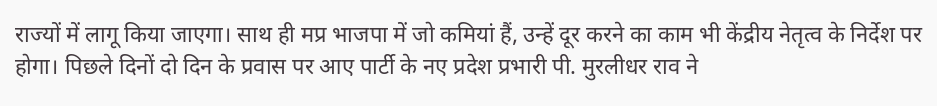राज्यों में लागू किया जाएगा। साथ ही मप्र भाजपा में जो कमियां हैं, उन्हें दूर करने का काम भी केंद्रीय नेतृत्व के निर्देश पर होगा। पिछले दिनों दो दिन के प्रवास पर आए पार्टी के नए प्रदेश प्रभारी पी. मुरलीधर राव ने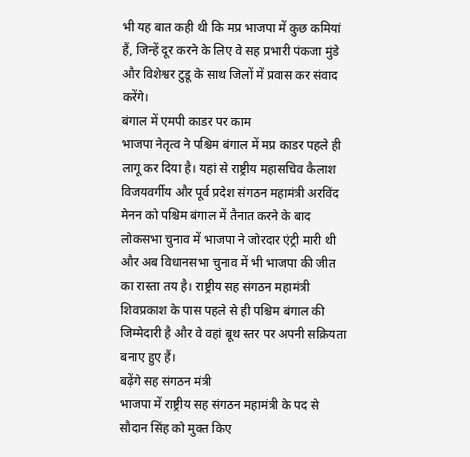भी यह बात कही थी कि मप्र भाजपा में कुछ कमियां हैं, जिन्हें दूर करने के लिए वे सह प्रभारी पंकजा मुंडे और विशेश्वर टुडू के साथ जिलों में प्रवास कर संवाद करेंगे।
बंगाल में एमपी काडर पर काम
भाजपा नेतृत्व ने पश्चिम बंगाल में मप्र काडर पहले ही लागू कर दिया है। यहां से राष्ट्रीय महासचिव कैलाश विजयवर्गीय और पूर्व प्रदेश संगठन महामंत्री अरविंद मेनन को पश्चिम बंगाल में तैनात करने के बाद लोकसभा चुनाव में भाजपा ने जोरदार एंट्री मारी थी और अब विधानसभा चुनाव में भी भाजपा की जीत का रास्ता तय है। राष्ट्रीय सह संगठन महामंत्री शिवप्रकाश के पास पहले से ही पश्चिम बंगाल की जिम्मेदारी है और वे वहां बूथ स्तर पर अपनी सक्रियता बनाए हुए हैं।
बढ़ेंगे सह संगठन मंत्री
भाजपा में राष्ट्रीय सह संगठन महामंत्री के पद से सौदान सिंह को मुक्त किए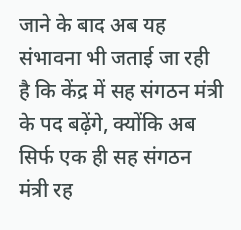जाने के बाद अब यह संभावना भी जताई जा रही है कि केंद्र में सह संगठन मंत्री के पद बढ़ेंगे, क्योंकि अब सिर्फ एक ही सह संगठन मंत्री रह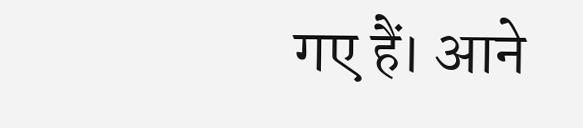गए हैं। आने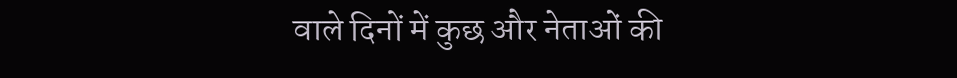वाले दिनों में कुछ और नेताओं की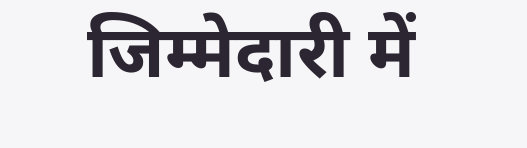जिम्मेदारी में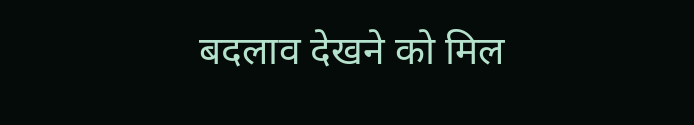बदलाव देखने को मिल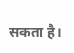सकता है।